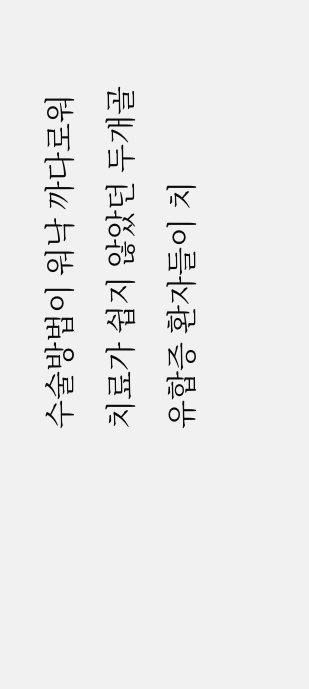수술방법이 워낙 까다로워 치료가 쉽지 않았던 두개골
유합증 환자들이 치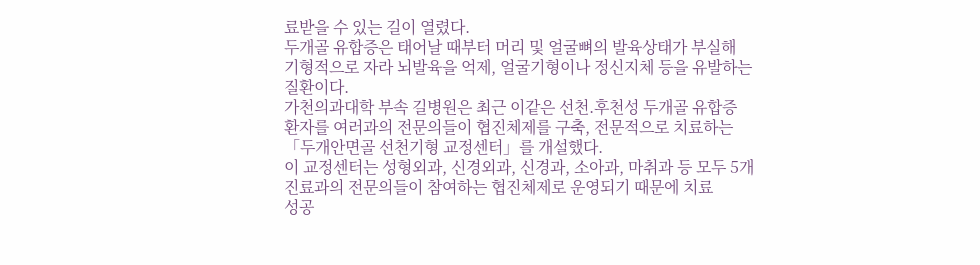료받을 수 있는 길이 열렸다.
두개골 유합증은 태어날 때부터 머리 및 얼굴뼈의 발육상태가 부실해
기형적으로 자라 뇌발육을 억제, 얼굴기형이나 정신지체 등을 유발하는
질환이다.
가천의과대학 부속 길병원은 최근 이같은 선천.후천성 두개골 유합증
환자를 여러과의 전문의들이 협진체제를 구축, 전문적으로 치료하는
「두개안면골 선천기형 교정센터」를 개설했다.
이 교정센터는 성형외과, 신경외과, 신경과, 소아과, 마취과 등 모두 5개
진료과의 전문의들이 참여하는 협진체제로 운영되기 때문에 치료
성공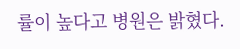률이 높다고 병원은 밝혔다.